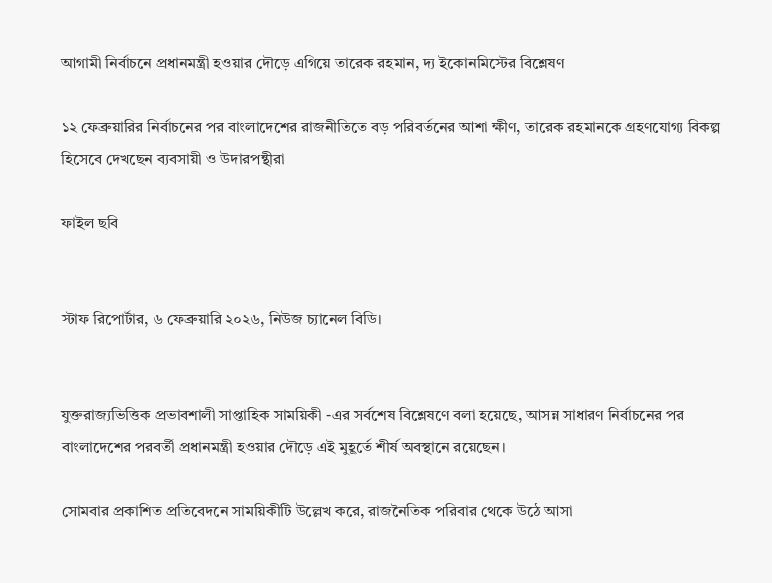আগামী নির্বাচনে প্রধানমন্ত্রী হওয়ার দৌড়ে এগিয়ে তারেক রহমান, দ্য ইকোনমিস্টের বিশ্লেষণ

১২ ফেব্রুয়ারির নির্বাচনের পর বাংলাদেশের রাজনীতিতে বড় পরিবর্তনের আশা ক্ষীণ, তারেক রহমানকে গ্রহণযোগ্য বিকল্প হিসেবে দেখছেন ব্যবসায়ী ও উদারপন্থীরা

ফাইল ছবি


স্টাফ রিপোর্টার, ৬ ফেব্রুয়ারি ২০২৬, নিউজ চ্যানেল বিডি।


যুক্তরাজ্যভিত্তিক প্রভাবশালী সাপ্তাহিক সাময়িকী -এর সর্বশেষ বিশ্লেষণে বলা হয়েছে, আসন্ন সাধারণ নির্বাচনের পর বাংলাদেশের পরবর্তী প্রধানমন্ত্রী হওয়ার দৌড়ে এই মুহূর্তে শীর্ষ অবস্থানে রয়েছেন।

সোমবার প্রকাশিত প্রতিবেদনে সাময়িকীটি উল্লেখ করে, রাজনৈতিক পরিবার থেকে উঠে আসা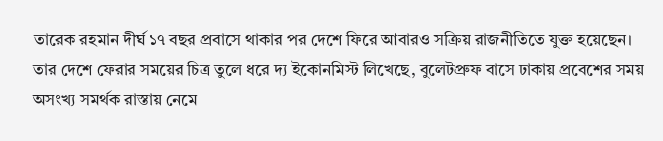তারেক রহমান দীর্ঘ ১৭ বছর প্রবাসে থাকার পর দেশে ফিরে আবারও সক্রিয় রাজনীতিতে যুক্ত হয়েছেন। তার দেশে ফেরার সময়ের চিত্র তুলে ধরে দ্য ইকোনমিস্ট লিখেছে, বুলেটপ্রুফ বাসে ঢাকায় প্রবেশের সময় অসংখ্য সমর্থক রাস্তায় নেমে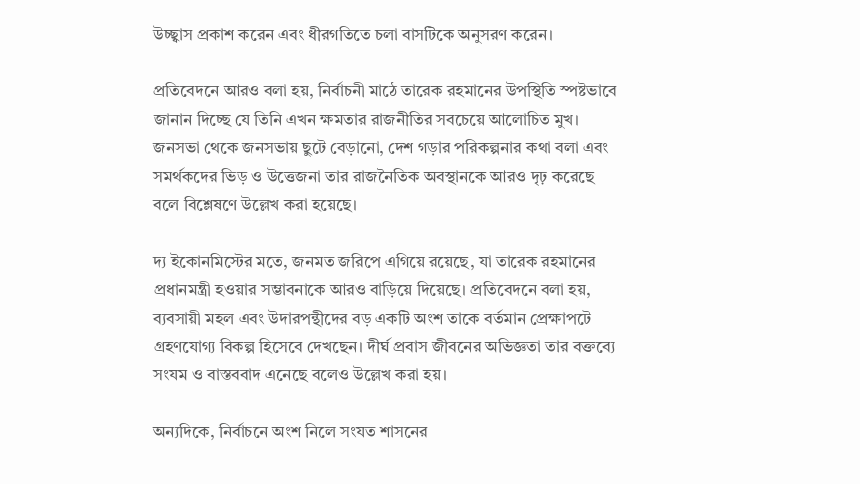উচ্ছ্বাস প্রকাশ করেন এবং ধীরগতিতে চলা বাসটিকে অনুসরণ করেন।

প্রতিবেদনে আরও বলা হয়, নির্বাচনী মাঠে তারেক রহমানের উপস্থিতি স্পষ্টভাবে জানান দিচ্ছে যে তিনি এখন ক্ষমতার রাজনীতির সবচেয়ে আলোচিত মুখ। জনসভা থেকে জনসভায় ছুটে বেড়ানো, দেশ গড়ার পরিকল্পনার কথা বলা এবং সমর্থকদের ভিড় ও উত্তেজনা তার রাজনৈতিক অবস্থানকে আরও দৃঢ় করেছে বলে বিশ্লেষণে উল্লেখ করা হয়েছে।

দ্য ইকোনমিস্টের মতে, জনমত জরিপে এগিয়ে রয়েছে, যা তারেক রহমানের প্রধানমন্ত্রী হওয়ার সম্ভাবনাকে আরও বাড়িয়ে দিয়েছে। প্রতিবেদনে বলা হয়, ব্যবসায়ী মহল এবং উদারপন্থীদের বড় একটি অংশ তাকে বর্তমান প্রেক্ষাপটে গ্রহণযোগ্য বিকল্প হিসেবে দেখছেন। দীর্ঘ প্রবাস জীবনের অভিজ্ঞতা তার বক্তব্যে সংযম ও বাস্তববাদ এনেছে বলেও উল্লেখ করা হয়।

অন্যদিকে, নির্বাচনে অংশ নিলে সংযত শাসনের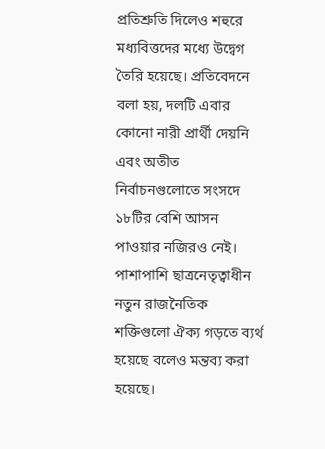প্রতিশ্রুতি দিলেও শহুরে মধ্যবিত্তদের মধ্যে উদ্বেগ তৈরি হয়েছে। প্রতিবেদনে বলা হয়, দলটি এবার কোনো নারী প্রার্থী দেয়নি এবং অতীত নির্বাচনগুলোতে সংসদে ১৮টির বেশি আসন পাওয়ার নজিরও নেই। পাশাপাশি ছাত্রনেতৃত্বাধীন নতুন রাজনৈতিক শক্তিগুলো ঐক্য গড়তে ব্যর্থ হয়েছে বলেও মন্তব্য করা হয়েছে।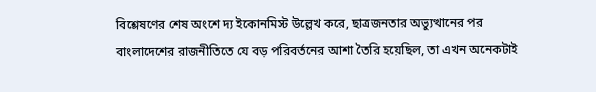বিশ্লেষণের শেষ অংশে দ্য ইকোনমিস্ট উল্লেখ করে, ছাত্রজনতার অভ্যুত্থানের পর বাংলাদেশের রাজনীতিতে যে বড় পরিবর্তনের আশা তৈরি হয়েছিল, তা এখন অনেকটাই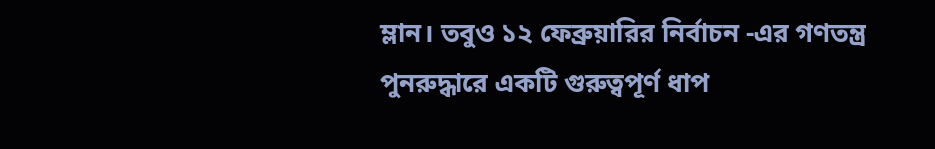ম্লান। তবুও ১২ ফেব্রুয়ারির নির্বাচন -এর গণতন্ত্র পুনরুদ্ধারে একটি গুরুত্বপূর্ণ ধাপ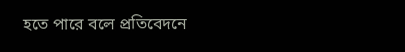হতে পারে বলে প্রতিবেদনে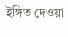ইঙ্গিত দেওয়া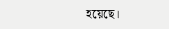হয়েছে।